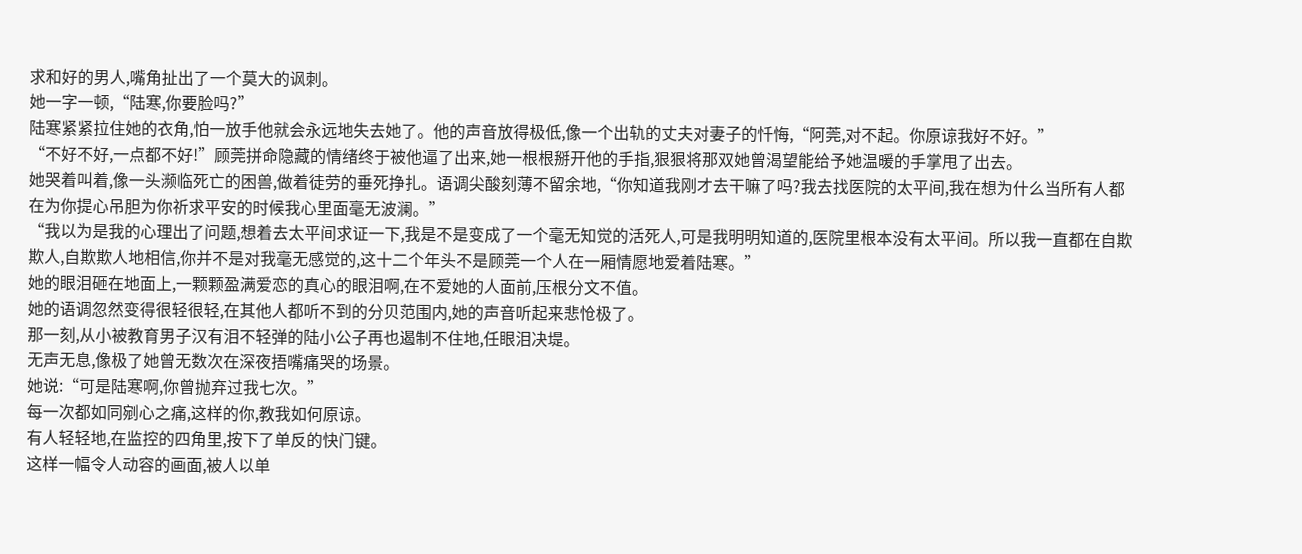求和好的男人,嘴角扯出了一个莫大的讽刺。
她一字一顿,“陆寒,你要脸吗?”
陆寒紧紧拉住她的衣角,怕一放手他就会永远地失去她了。他的声音放得极低,像一个出轨的丈夫对妻子的忏悔,“阿莞,对不起。你原谅我好不好。”
“不好不好,一点都不好!”顾莞拼命隐藏的情绪终于被他逼了出来,她一根根掰开他的手指,狠狠将那双她曾渴望能给予她温暖的手掌甩了出去。
她哭着叫着,像一头濒临死亡的困兽,做着徒劳的垂死挣扎。语调尖酸刻薄不留余地,“你知道我刚才去干嘛了吗?我去找医院的太平间,我在想为什么当所有人都在为你提心吊胆为你祈求平安的时候我心里面毫无波澜。”
“我以为是我的心理出了问题,想着去太平间求证一下,我是不是变成了一个毫无知觉的活死人,可是我明明知道的,医院里根本没有太平间。所以我一直都在自欺欺人,自欺欺人地相信,你并不是对我毫无感觉的,这十二个年头不是顾莞一个人在一厢情愿地爱着陆寒。”
她的眼泪砸在地面上,一颗颗盈满爱恋的真心的眼泪啊,在不爱她的人面前,压根分文不值。
她的语调忽然变得很轻很轻,在其他人都听不到的分贝范围内,她的声音听起来悲怆极了。
那一刻,从小被教育男子汉有泪不轻弹的陆小公子再也遏制不住地,任眼泪决堤。
无声无息,像极了她曾无数次在深夜捂嘴痛哭的场景。
她说:“可是陆寒啊,你曾抛弃过我七次。”
每一次都如同剜心之痛,这样的你,教我如何原谅。
有人轻轻地,在监控的四角里,按下了单反的快门键。
这样一幅令人动容的画面,被人以单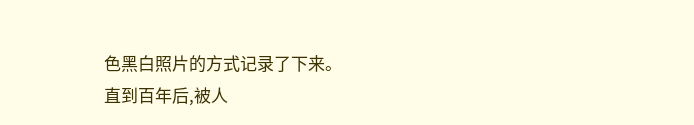色黑白照片的方式记录了下来。
直到百年后,被人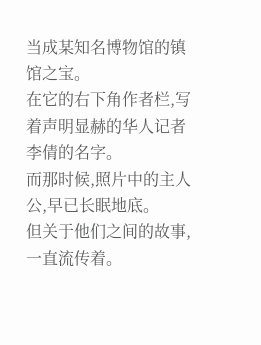当成某知名博物馆的镇馆之宝。
在它的右下角作者栏,写着声明显赫的华人记者李倩的名字。
而那时候,照片中的主人公,早已长眠地底。
但关于他们之间的故事,一直流传着。